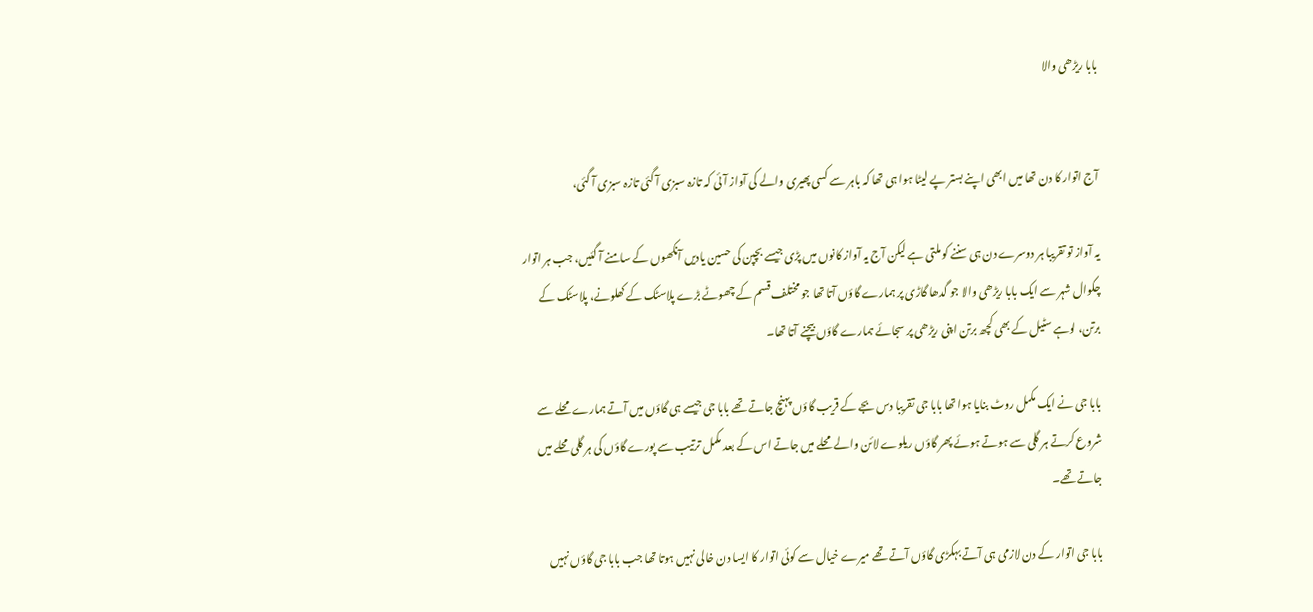بابا ریڑھی والا


آج اتوار کا دن تھا میں ابھی اپنے بستر پے لیٹا ہوا ہی تھا کہ باہر سے کسی پھیری والے کی آواز آئی کہ تازہ سبزی آ گئی تازہ سبزی آ گئی،

یہ آواز تو تقریبا ہر دوسرے دن ہی سننے کو ملتی ہے لیکن آج یہ آواز کانوں میں پڑی جیسے بچپن کی حسین یادیں آنکھوں کے سامنے آ گئیں، جب ہر اتوار چکوال شہر سے ایک بابا ریڑھی والا جو گدھا گاڑی پر ہمارے گاؤں آتا تھا جو مختلف قسم کے چھوٹے بڑے پلاسٹک کے کھلونے، پلاسٹک کے برتن، لوہے سٹیل کے بھی کچھ برتن اپنی ریڑھی پر سجائے ہمارے گاؤں بیچنے آتا تھا۔

بابا جی نے ایک مکمل روٹ بنایا ہوا تھا بابا جی تقریبا دس بجے کے قریب گاؤں پہنچ جاتے تھے بابا جی جیسے ہی گاؤں میں آتے ہمارے محلے سے شروع کرتے ہر گلی سے ہوتے ہوئے پھر گاؤں ریلوے لائن والے محلے میں جاتے اس کے بعد مکمل ترتیب سے پورے گاؤں کی ہر گلی محلے میں جاتے تھے۔

بابا جی اتوار کے دن لازمی ہی آتے بہکڑی گاؤں آتے تھے میرے خیال سے کوئی اتوار کا ایسا دن خالی نہیں ہوتا تھا جب بابا جی گاؤں نہیں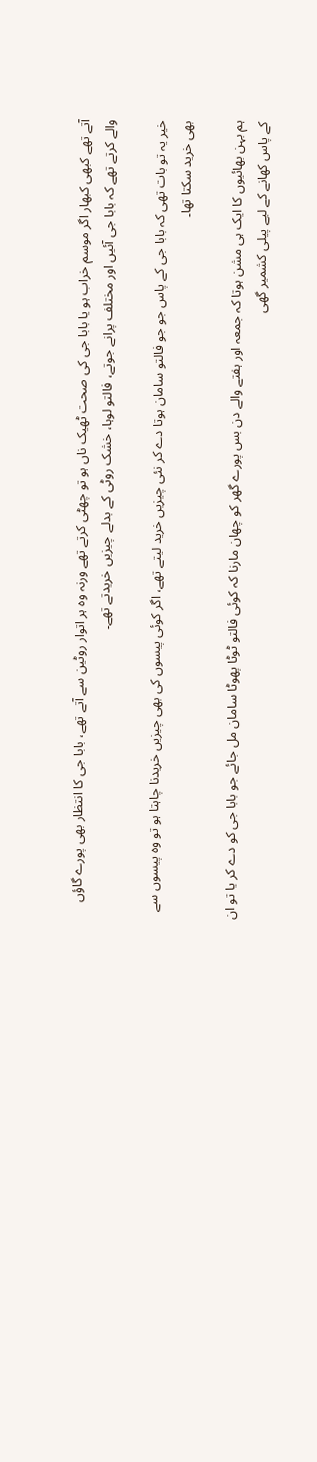آتے تھے کبھی کبھار اگر موسم خراب ہو یا بابا جی کی صحت ٹھیک ناں ہو تو چھٹی کرتے تھے ورنہ وہ ہر اتوار روٹین سے آتے تھے، بابا جی کا انتظار بھی پورے گاؤں والے کرتے تھے کہ بابا جی آئیں اور مختلف پرانے جوتے، فالتو لوہا، خشک روٹی کے بدلے چیزیں خریدتے تھے۔

خیر یہ تو بات تھی کہ بابا جی کے پاس جو جو فالتو سامان ہوتا دے کر نئی چیزیں خرید لیتے تھے، اگر کوئی پیسوں کی بھی چیزیں خریدنا چاہتا ہو تو وہ پیسوں سے بھی خرید سکتا تھا۔

ہم بہن بھائیوں کا ایک ہی مشن ہوتا کہ جمعہ اور ہفتے والے دن بس پورے گھر کو چھان مارنا کہ کوئی فالتو ٹوٹا پھوٹا سامان مل جائے جو بابا جی کو دے کر یا تو ان کے پاس کھانے کے لیے پیلی کشمیر گھی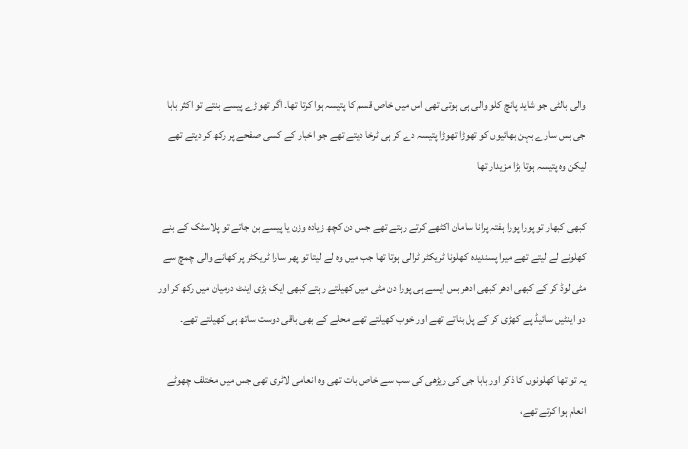والی بالٹی جو شاید پانچ کلو والی ہی ہوتی تھی اس میں خاص قسم کا پتیسہ ہوا کرتا تھا۔ اگر تھوڑے پیسے بنتے تو اکثر بابا جی بس سارے بہن بھائیوں کو تھوڑا تھوڑا پتیسہ دے کر ہی ٹرخا دیتے تھے جو اخبار کے کسی صفحے پر رکھ کر دیتے تھے لیکن وہ پتیسہ ہوتا بڑا مزیدار تھا

کبھی کبھار تو پورا پورا ہفتہ پرانا سامان اکٹھے کرتے رہتے تھے جس دن کچھ زیادہ وزن یا پیسے بن جاتے تو پلاسٹک کے بنے کھلونے لے لیتے تھے میرا پسندیدہ کھلونا ٹریکٹر ٹرالی ہوتا تھا جب میں وہ لے لیتا تو پھر سارا ٹریکٹر پر کھانے والی چمچ سے مٹی لوڈ کر کے کبھی ادھر کبھی ادھر بس ایسے ہی پورا دن مٹی میں کھیلتے رہتے کبھی ایک بڑی اینٹ درمیان میں رکھ کر اور دو اینٹیں سائیڈ پے کھڑی کر کے پل بناتے تھے اور خوب کھیلتے تھے محلے کے بھی باقی دوست ساتھ ہی کھیلتے تھے۔

یہ تو تھا کھلونوں کا ذکر اور بابا جی کی ریڑھی کی سب سے خاص بات تھی وہ انعامی لاٹری تھی جس میں مختلف چھوٹے انعام ہوا کرتے تھے،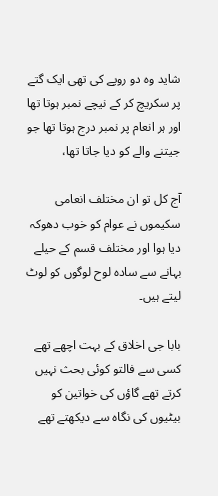شاید وہ دو روپے کی تھی ایک گتے پر سکریچ کر کے نیچے نمبر ہوتا تھا اور ہر انعام پر نمبر درج ہوتا تھا جو جیتنے والے کو دیا جاتا تھا،

آج کل تو ان مختلف انعامی سکیموں نے عوام کو خوب دھوکہ دیا ہوا اور مختلف قسم کے حیلے بہانے سے سادہ لوح لوگوں کو لوٹ لیتے ہیں۔

بابا جی اخلاق کے بہت اچھے تھے کسی سے فالتو کوئی بحث نہیں کرتے تھے گاؤں کی خواتین کو بیٹیوں کی نگاہ سے دیکھتے تھے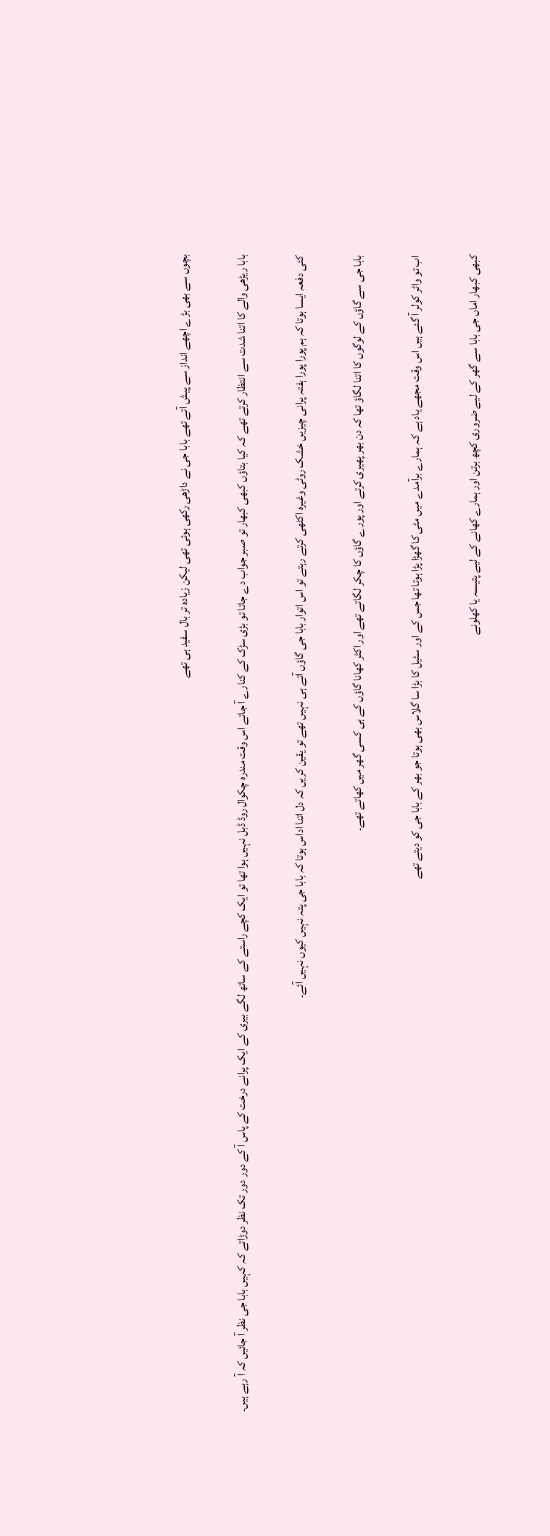بچوں سے بھی بڑے اچھے انداز سے پیش آتے تھے بابا جی نے داڑھی رکھی ہوئی تھی لیکن زیادہ تر بال سفید ہی تھے

بابا ریڑھی والے کا اتنا شدت سے انتظار کرتے تھے کہ کیا بتاؤں کبھی کبھار تو صبر جواب دے جاتا تو بڑی سڑک کے کنارے آ جاتے اس وقت مندرہ چکوال روڈ ڈبل نہیں ہوا تھا تو ایک کچے راستے کے ساتھ لگے بیری کے ایک پرانے درخت کے پاس آ کے دور دور تک نظر دوڑاتے کہ کہیں بابا جی نظر آ جائیں کہ آ رہے ہیں۔

کئی دفعہ ایسا ہوتا کہ ہم پورا پورا ہفتہ پرانی چیزیں خشک روٹی وغیرہ اکٹھی کرتے رہتے تو اس اتوار بابا جی گاؤں آتے ہی نہیں تھے تو یقین کریں کہ دل اتنا اداس ہوتا کہ بابا جی پتہ نہیں کیوں نہیں آئے۔

بابا جی سے گاؤں کے لوگوں کا اتنا لگاؤ تھا کہ دن بھر پھیری کرتے اور پورے گاؤں کا چکر لگاتے تھے اور اکثر کھانا گاؤں کے ہی کسی گھر میں کھاتے تھے۔

اب تو واٹر کولر آ گئے ہیں اس وقت مجھے یاد ہے کہ ہمارے برآمدے میں مٹی کا گھڑا پڑا ہوتا تھا جس کے اور سٹیل کا بڑا سا گلاس بھی ہوتا جو بھر کے بابا جی کو دیتے تھے

کبھی کبھار اماں جی بابا سے گھر کے لیے ضروری کچھ برتن اور ہمارے کھانے کے لیے پتیسہ یا کھلونے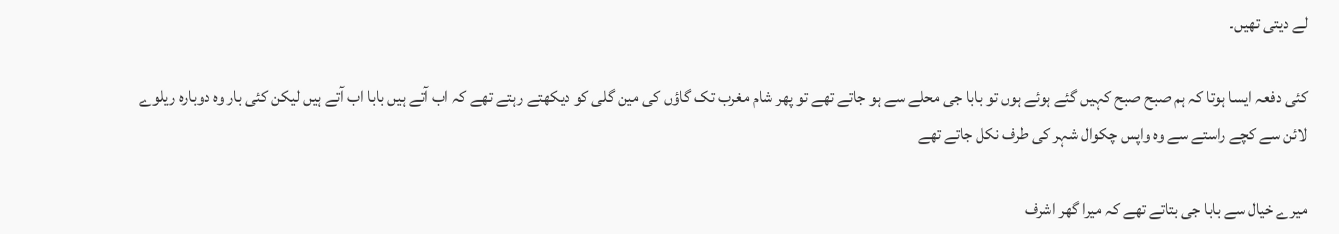لے دیتی تھیں۔

کئی دفعہ ایسا ہوتا کہ ہم صبح صبح کہیں گئے ہوئے ہوں تو بابا جی محلے سے ہو جاتے تھے تو پھر شام مغرب تک گاؤں کی مین گلی کو دیکھتے رہتے تھے کہ اب آتے ہیں بابا اب آتے ہیں لیکن کئی بار وہ دوبارہ ریلوے لائن سے کچے راستے سے وہ واپس چکوال شہر کی طرف نکل جاتے تھے

میرے خیال سے بابا جی بتاتے تھے کہ میرا گھر اشرف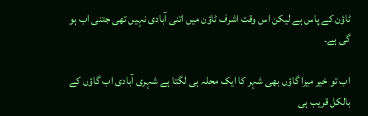ٹاؤن کے پاس ہے لیکن اس وقت اشرف ٹاؤن میں اتنی آبادی نہیں تھی جتنی اب ہو گی ہے۔

اب تو خیر میرا گاؤں بھی شہر کا ایک محلہ ہی لگتا ہے شہری آبادی اب گاؤں کے بالکل قریب ہی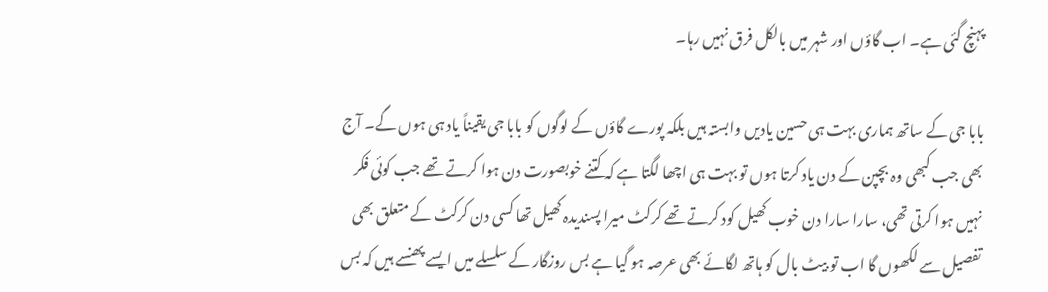پہنچ گئی ہے۔ اب گاؤں اور شہر میں بالکل فرق نہیں رہا۔

بابا جی کے ساتھ ہماری بہت ہی حسین یادیں وابستہ ہیں بلکہ پورے گاؤں کے لوگوں کو بابا جی یقیناً یاد ہی ہوں گے۔ آج بھی جب کبھی وہ بچپن کے دن یاد کرتا ہوں تو بہت ہی اچھا لگتا ہے کہ کتنے خوبصورت دن ہوا کرتے تھے جب کوئی فکر نہیں ہوا کرتی تھی، سارا سارا دن خوب کھیل کود کرتے تھے کرکٹ میرا پسندیدہ کھیل تھا کسی دن کرکٹ کے متعلق بھی تفصیل سے لکھوں گا اب تو بیٹ بال کو ہاتھ لگائے بھی عرصہ ہو گیا ہے بس روزگار کے سلسلے میں ایسے پھنسے ہیں کہ بس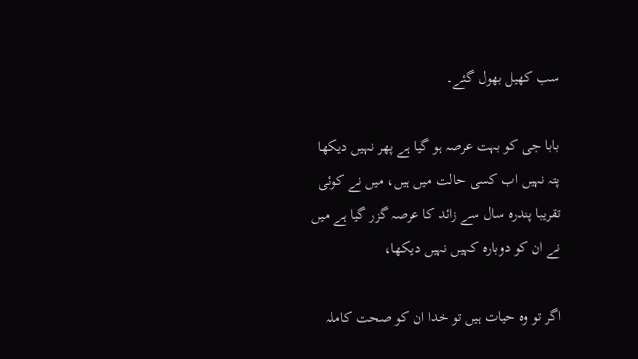سب کھیل بھول گئے۔

بابا جی کو بہت عرصہ ہو گیا ہے پھر نہیں دیکھا پتہ نہیں اب کسی حالت میں ہیں، میں نے کوئی تقریبا پندرہ سال سے زائد کا عرصہ گزر گیا ہے میں نے ان کو دوبارہ کہیں نہیں دیکھا،

اگر تو وہ حیات ہیں تو خدا ان کو صحت کاملہ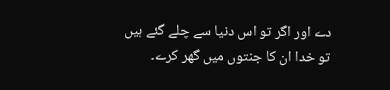دے اور اگر تو اس دنیا سے چلے گئے ہیں تو خدا ان کا جنتوں میں گھر کرے۔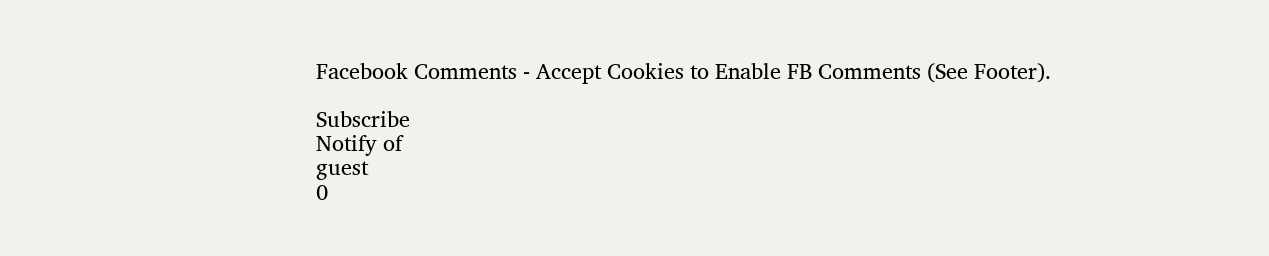Facebook Comments - Accept Cookies to Enable FB Comments (See Footer).

Subscribe
Notify of
guest
0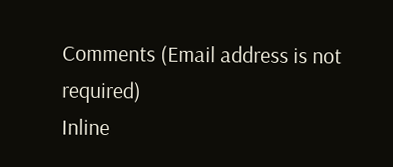Comments (Email address is not required)
Inline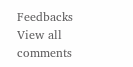Feedbacks
View all comments